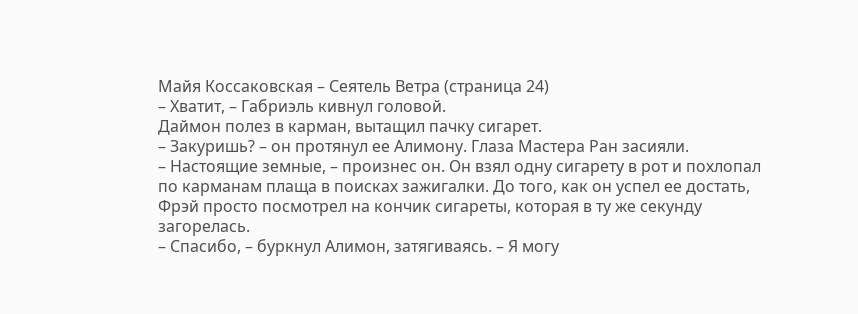Майя Коссаковская – Сеятель Ветра (страница 24)
– Хватит, – Габриэль кивнул головой.
Даймон полез в карман, вытащил пачку сигарет.
– Закуришь? – он протянул ее Алимону. Глаза Мастера Ран засияли.
– Настоящие земные, – произнес он. Он взял одну сигарету в рот и похлопал по карманам плаща в поисках зажигалки. До того, как он успел ее достать, Фрэй просто посмотрел на кончик сигареты, которая в ту же секунду загорелась.
– Спасибо, – буркнул Алимон, затягиваясь. – Я могу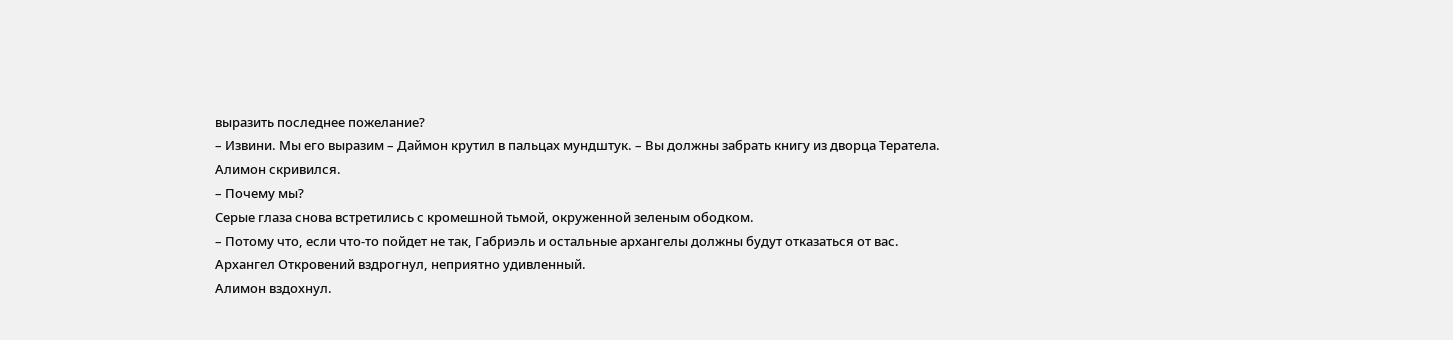выразить последнее пожелание?
– Извини. Мы его выразим – Даймон крутил в пальцах мундштук. – Вы должны забрать книгу из дворца Тератела.
Алимон скривился.
– Почему мы?
Серые глаза снова встретились с кромешной тьмой, окруженной зеленым ободком.
– Потому что, если что-то пойдет не так, Габриэль и остальные архангелы должны будут отказаться от вас.
Архангел Откровений вздрогнул, неприятно удивленный.
Алимон вздохнул.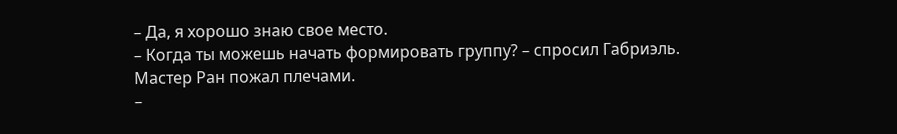– Да, я хорошо знаю свое место.
– Когда ты можешь начать формировать группу? – спросил Габриэль.
Мастер Ран пожал плечами.
–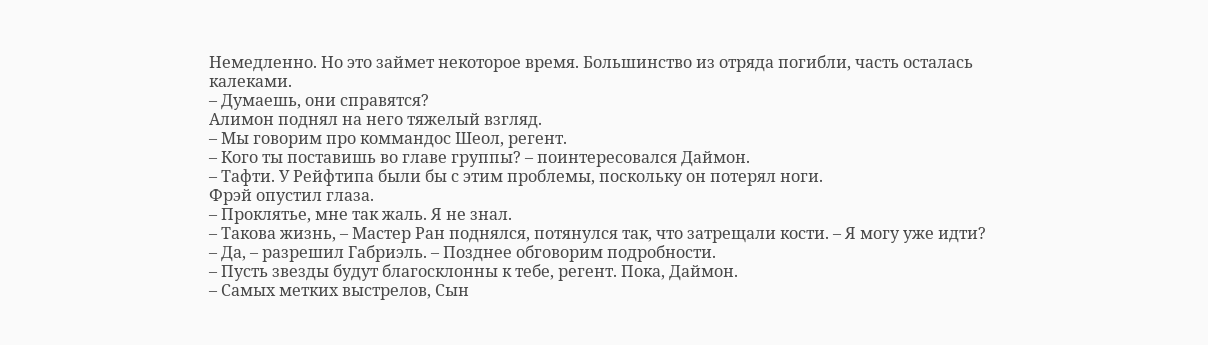Немедленно. Но это займет некоторое время. Большинство из отряда погибли, часть осталась калеками.
– Думаешь, они справятся?
Алимон поднял на него тяжелый взгляд.
– Мы говорим про коммандос Шеол, регент.
– Кого ты поставишь во главе группы? – поинтересовался Даймон.
– Тафти. У Рейфтипа были бы с этим проблемы, поскольку он потерял ноги.
Фрэй опустил глаза.
– Проклятье, мне так жаль. Я не знал.
– Такова жизнь, – Мастер Ран поднялся, потянулся так, что затрещали кости. – Я могу уже идти?
– Да, – разрешил Габриэль. – Позднее обговорим подробности.
– Пусть звезды будут благосклонны к тебе, регент. Пока, Даймон.
– Самых метких выстрелов, Сын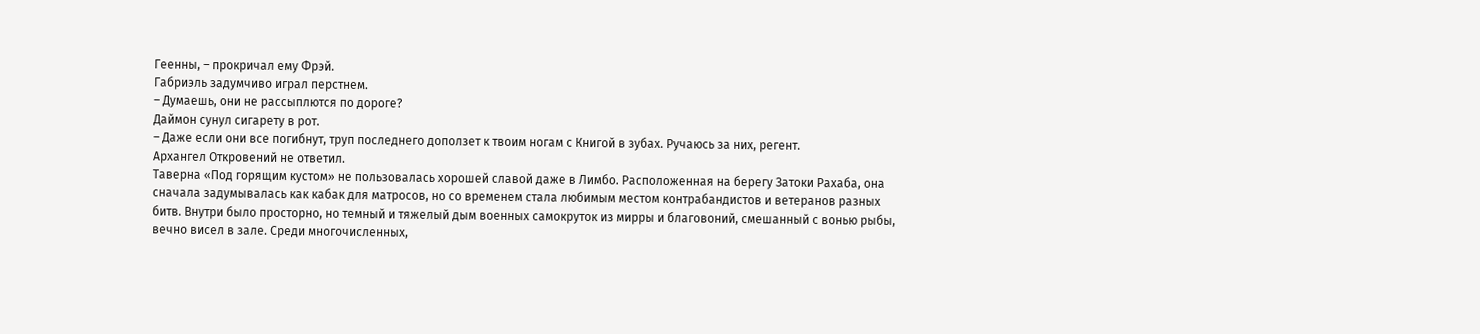Геенны, – прокричал ему Фрэй.
Габриэль задумчиво играл перстнем.
– Думаешь, они не рассыплются по дороге?
Даймон сунул сигарету в рот.
– Даже если они все погибнут, труп последнего доползет к твоим ногам с Книгой в зубах. Ручаюсь за них, регент.
Архангел Откровений не ответил.
Таверна «Под горящим кустом» не пользовалась хорошей славой даже в Лимбо. Расположенная на берегу Затоки Рахаба, она сначала задумывалась как кабак для матросов, но со временем стала любимым местом контрабандистов и ветеранов разных битв. Внутри было просторно, но темный и тяжелый дым военных самокруток из мирры и благовоний, смешанный с вонью рыбы, вечно висел в зале. Среди многочисленных,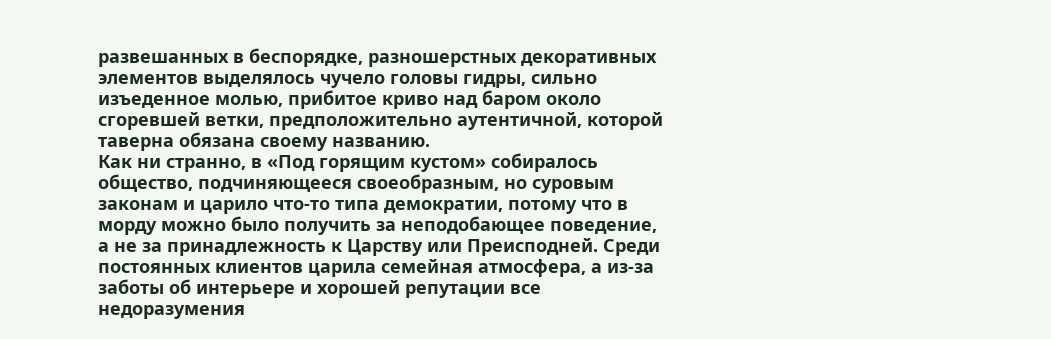развешанных в беспорядке, разношерстных декоративных элементов выделялось чучело головы гидры, сильно изъеденное молью, прибитое криво над баром около сгоревшей ветки, предположительно аутентичной, которой таверна обязана своему названию.
Как ни странно, в «Под горящим кустом» собиралось общество, подчиняющееся своеобразным, но суровым законам и царило что-то типа демократии, потому что в морду можно было получить за неподобающее поведение, а не за принадлежность к Царству или Преисподней. Среди постоянных клиентов царила семейная атмосфера, а из-за заботы об интерьере и хорошей репутации все недоразумения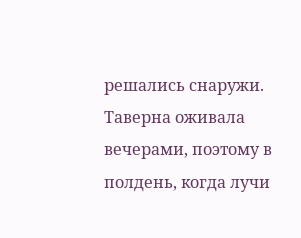решались снаружи.
Таверна оживала вечерами, поэтому в полдень, когда лучи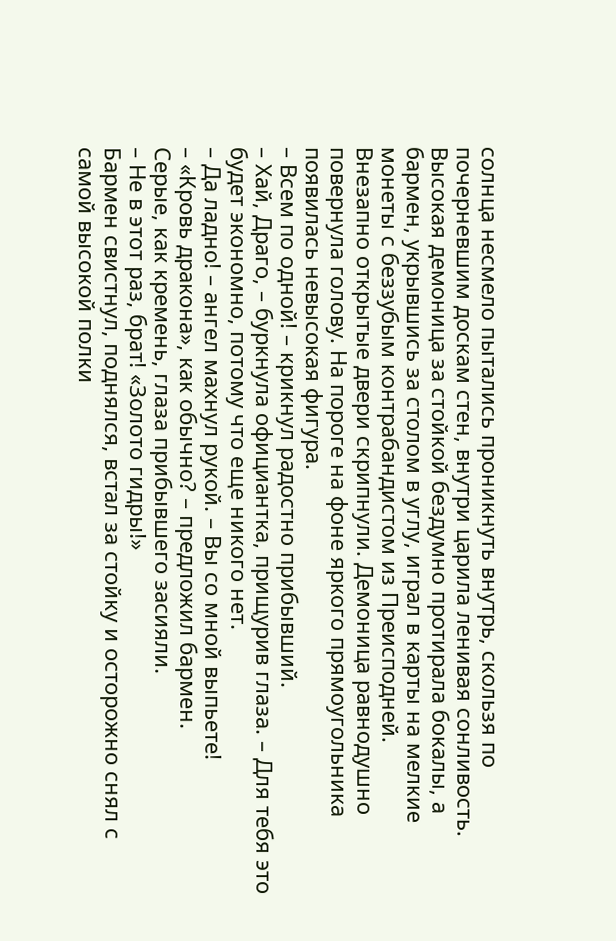солнца несмело пытались проникнуть внутрь, скользя по почерневшим доскам стен, внутри царила ленивая сонливость.
Высокая демоница за стойкой бездумно протирала бокалы, а бармен, укрывшись за столом в углу, играл в карты на мелкие монеты с беззубым контрабандистом из Преисподней.
Внезапно открытые двери скрипнули. Демоница равнодушно повернула голову. На пороге на фоне яркого прямоугольника появилась невысокая фигура.
– Всем по одной! – крикнул радостно прибывший.
– Хай, Драго, – буркнула официантка, прищурив глаза. – Для тебя это будет экономно, потому что еще никого нет.
– Да ладно! – ангел махнул рукой. – Вы со мной выпьете!
– «Кровь дракона», как обычно? – предложил бармен.
Серые, как кремень, глаза прибывшего засияли.
– Не в этот раз, брат! «Золото гидры!»
Бармен свистнул, поднялся, встал за стойку и осторожно снял с самой высокой полки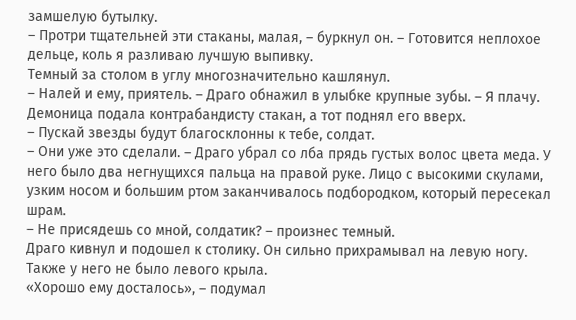замшелую бутылку.
– Протри тщательней эти стаканы, малая, – буркнул он. – Готовится неплохое дельце, коль я разливаю лучшую выпивку.
Темный за столом в углу многозначительно кашлянул.
– Налей и ему, приятель. – Драго обнажил в улыбке крупные зубы. – Я плачу.
Демоница подала контрабандисту стакан, а тот поднял его вверх.
– Пускай звезды будут благосклонны к тебе, солдат.
– Они уже это сделали. – Драго убрал со лба прядь густых волос цвета меда. У него было два негнущихся пальца на правой руке. Лицо с высокими скулами, узким носом и большим ртом заканчивалось подбородком, который пересекал шрам.
– Не присядешь со мной, солдатик? – произнес темный.
Драго кивнул и подошел к столику. Он сильно прихрамывал на левую ногу. Также у него не было левого крыла.
«Хорошо ему досталось», – подумал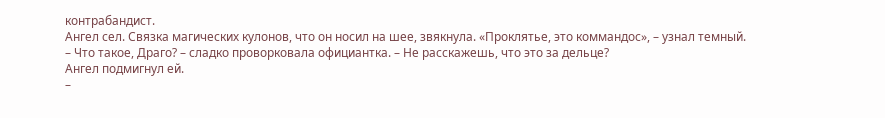контрабандист.
Ангел сел. Связка магических кулонов, что он носил на шее, звякнула. «Проклятье, это коммандос», – узнал темный.
– Что такое, Драго? – сладко проворковала официантка. – Не расскажешь, что это за дельце?
Ангел подмигнул ей.
–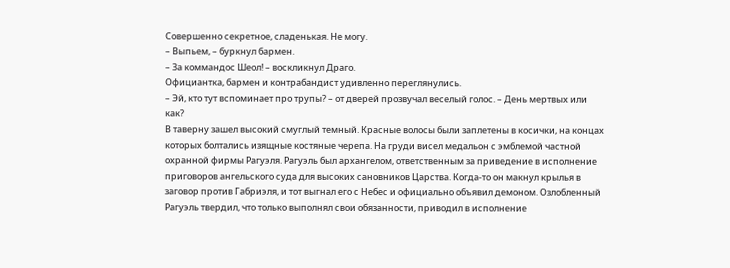Совершенно секретное, сладенькая. Не могу.
– Выпьем, – буркнул бармен.
– За коммандос Шеол! – воскликнул Драго.
Официантка, бармен и контрабандист удивленно переглянулись.
– Эй, кто тут вспоминает про трупы? – от дверей прозвучал веселый голос. – День мертвых или как?
В таверну зашел высокий смуглый темный. Красные волосы были заплетены в косички, на концах которых болтались изящные костяные черепа. На груди висел медальон с эмблемой частной охранной фирмы Рагуэля. Рагуэль был архангелом, ответственным за приведение в исполнение приговоров ангельского суда для высоких сановников Царства. Когда-то он макнул крылья в заговор против Габриэля, и тот выгнал его с Небес и официально объявил демоном. Озлобленный Рагуэль твердил, что только выполнял свои обязанности, приводил в исполнение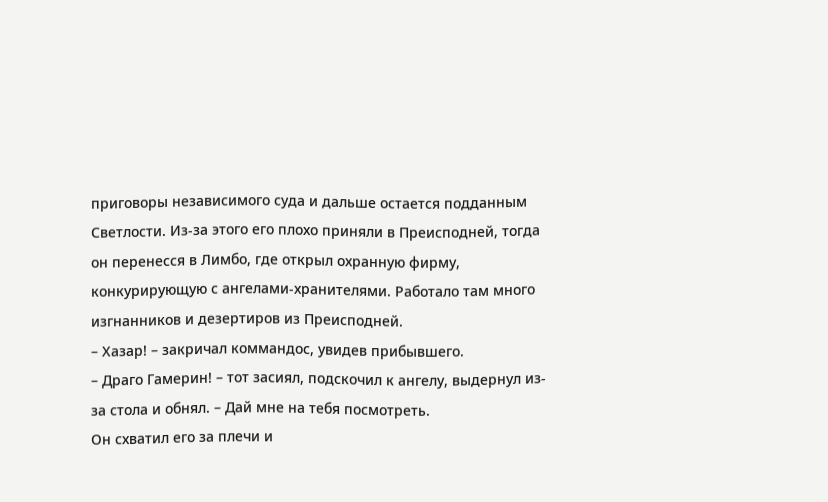приговоры независимого суда и дальше остается подданным Светлости. Из-за этого его плохо приняли в Преисподней, тогда он перенесся в Лимбо, где открыл охранную фирму, конкурирующую с ангелами-хранителями. Работало там много изгнанников и дезертиров из Преисподней.
– Хазар! – закричал коммандос, увидев прибывшего.
– Драго Гамерин! – тот засиял, подскочил к ангелу, выдернул из-за стола и обнял. – Дай мне на тебя посмотреть.
Он схватил его за плечи и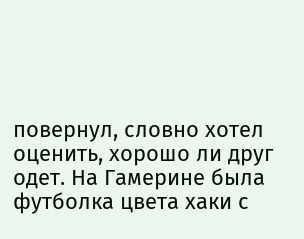повернул, словно хотел оценить, хорошо ли друг одет. На Гамерине была футболка цвета хаки с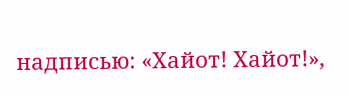надписью: «Хайот! Хайот!»,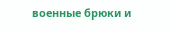военные брюки и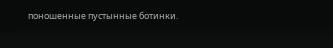поношенные пустынные ботинки.